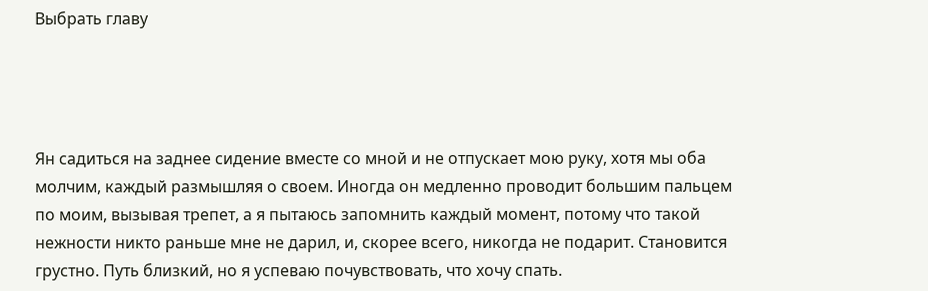Выбрать главу




Ян садиться на заднее сидение вместе со мной и не отпускает мою руку, хотя мы оба молчим, каждый размышляя о своем. Иногда он медленно проводит большим пальцем по моим, вызывая трепет, а я пытаюсь запомнить каждый момент, потому что такой нежности никто раньше мне не дарил, и, скорее всего, никогда не подарит. Становится грустно. Путь близкий, но я успеваю почувствовать, что хочу спать.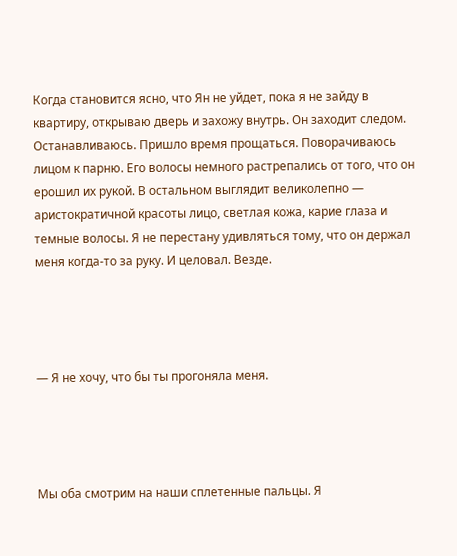Когда становится ясно, что Ян не уйдет, пока я не зайду в квартиру, открываю дверь и захожу внутрь. Он заходит следом. Останавливаюсь. Пришло время прощаться. Поворачиваюсь лицом к парню. Его волосы немного растрепались от того, что он ерошил их рукой. В остальном выглядит великолепно — аристократичной красоты лицо, светлая кожа, карие глаза и темные волосы. Я не перестану удивляться тому, что он держал меня когда-то за руку. И целовал. Везде.




— Я не хочу, что бы ты прогоняла меня.




Мы оба смотрим на наши сплетенные пальцы. Я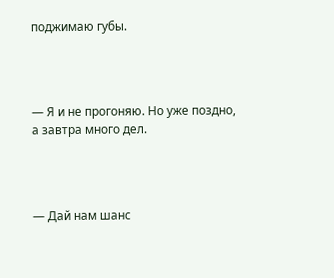поджимаю губы.




— Я и не прогоняю. Но уже поздно, а завтра много дел.




— Дай нам шанс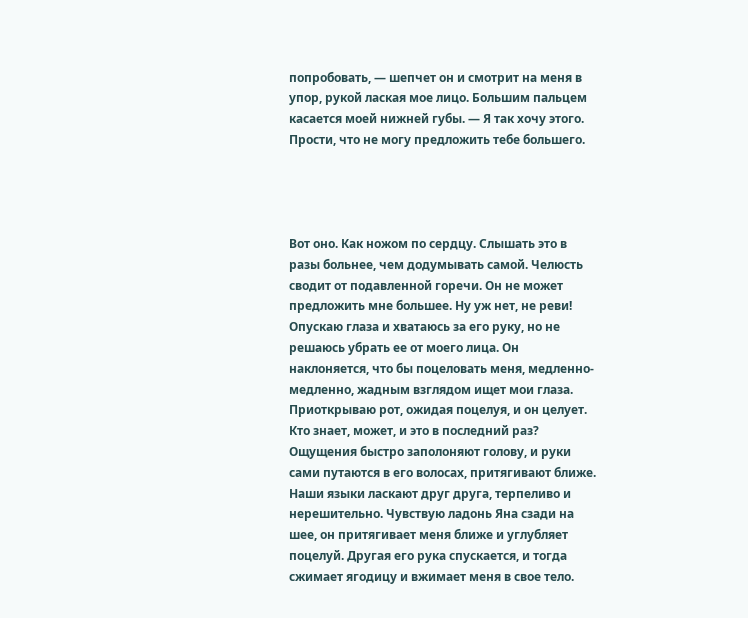попробовать, — шепчет он и смотрит на меня в упор, рукой лаская мое лицо. Большим пальцем касается моей нижней губы. — Я так хочу этого. Прости, что не могу предложить тебе большего.




Вот оно. Как ножом по сердцу. Слышать это в разы больнее, чем додумывать самой. Челюсть сводит от подавленной горечи. Он не может предложить мне большее. Ну уж нет, не реви! Опускаю глаза и хватаюсь за его руку, но не решаюсь убрать ее от моего лица. Он наклоняется, что бы поцеловать меня, медленно-медленно, жадным взглядом ищет мои глаза. Приоткрываю рот, ожидая поцелуя, и он целует. Кто знает, может, и это в последний раз? Ощущения быстро заполоняют голову, и руки сами путаются в его волосах, притягивают ближе. Наши языки ласкают друг друга, терпеливо и нерешительно. Чувствую ладонь Яна сзади на шее, он притягивает меня ближе и углубляет поцелуй. Другая его рука спускается, и тогда сжимает ягодицу и вжимает меня в свое тело.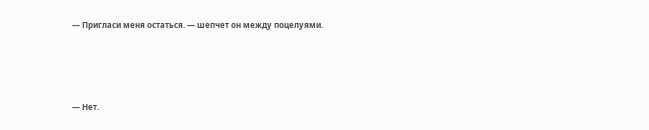— Пригласи меня остаться. — шепчет он между поцелуями.




— Нет.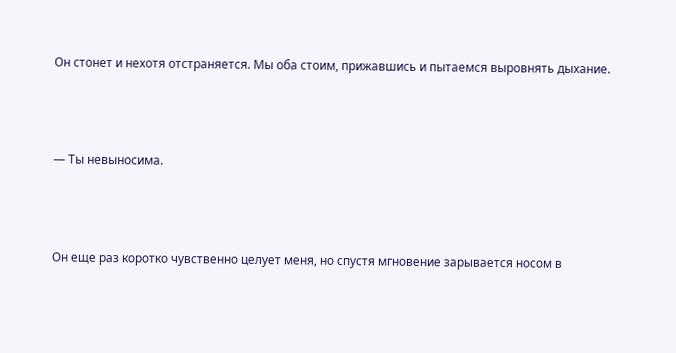Он стонет и нехотя отстраняется. Мы оба стоим, прижавшись и пытаемся выровнять дыхание.




— Ты невыносима.




Он еще раз коротко чувственно целует меня, но спустя мгновение зарывается носом в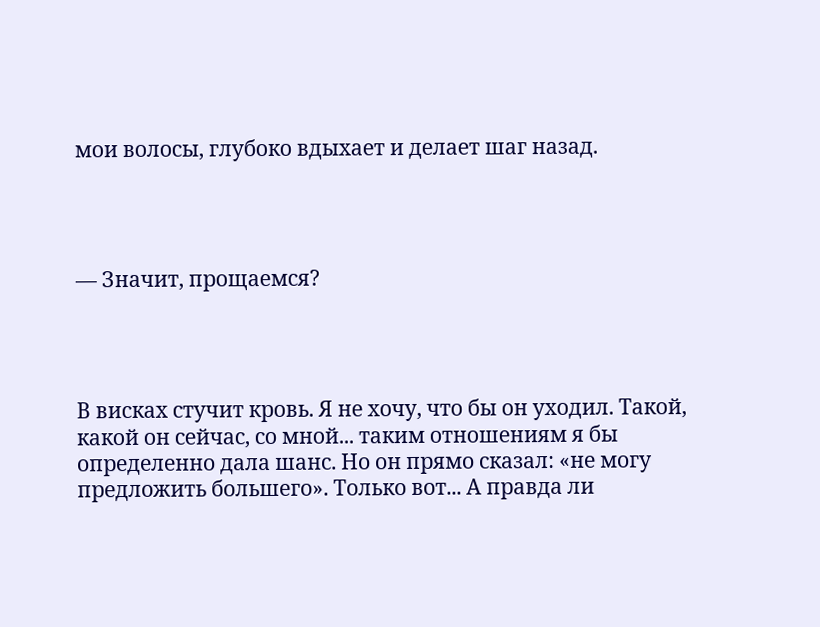мои волосы, глубоко вдыхает и делает шаг назад.




— Значит, прощаемся?




В висках стучит кровь. Я не хочу, что бы он уходил. Такой, какой он сейчас, со мной... таким отношениям я бы определенно дала шанс. Но он прямо сказал: «не могу предложить большего». Только вот... А правда ли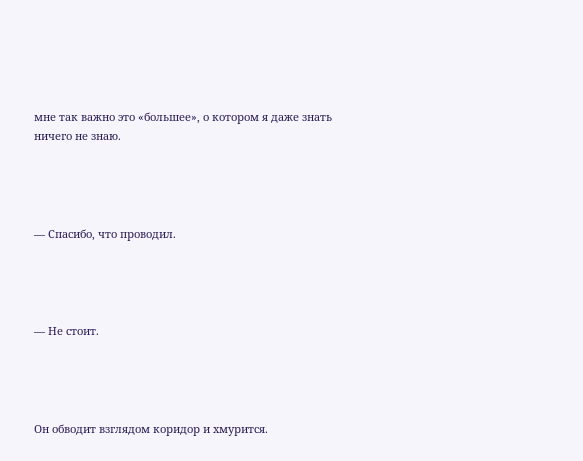мне так важно это «большее», о котором я даже знать ничего не знаю.




— Спасибо, что проводил.




— Не стоит.




Он обводит взглядом коридор и хмурится.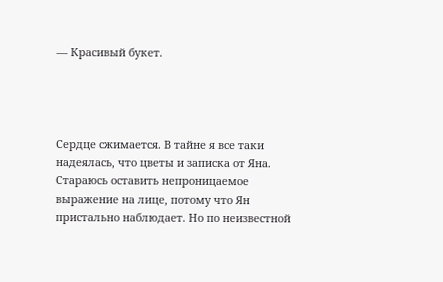— Красивый букет.




Сердце сжимается. В тайне я все таки надеялась, что цветы и записка от Яна. Стараюсь оставить непроницаемое выражение на лице, потому что Ян пристально наблюдает. Но по неизвестной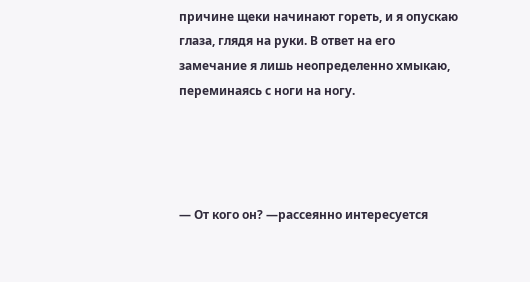причине щеки начинают гореть, и я опускаю глаза, глядя на руки. В ответ на его замечание я лишь неопределенно хмыкаю, переминаясь с ноги на ногу.




— От кого он? —рассеянно интересуется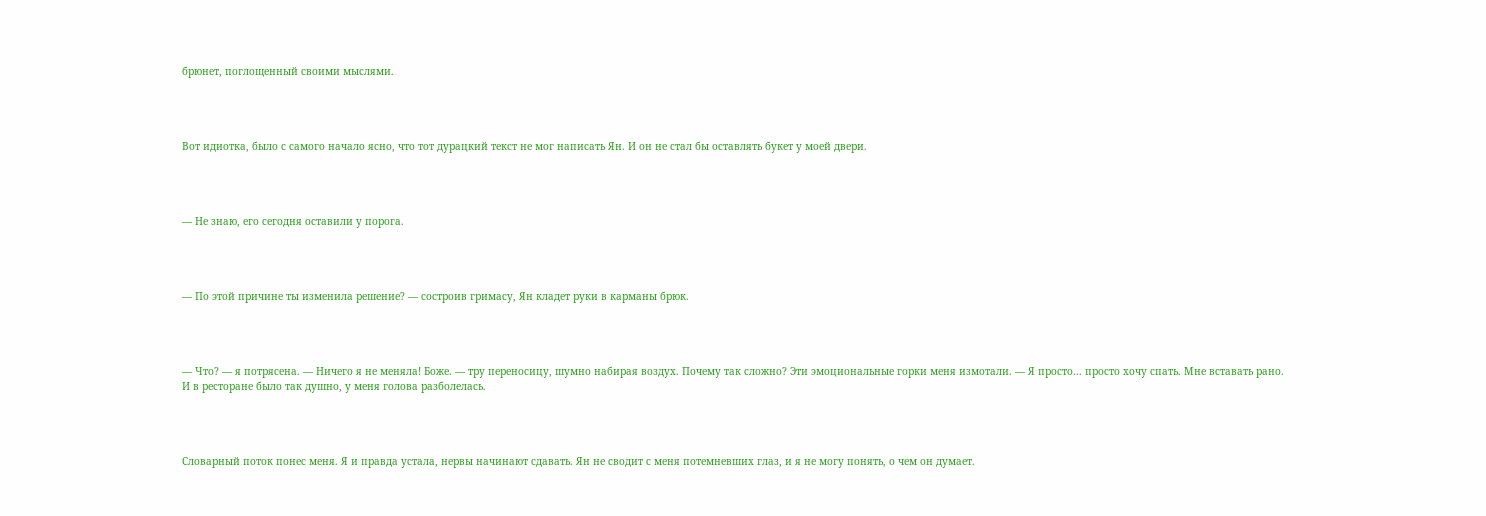брюнет, поглощенный своими мыслями.




Вот идиотка, было с самого начало ясно, что тот дурацкий текст не мог написать Ян. И он не стал бы оставлять букет у моей двери.




— Не знаю, его сегодня оставили у порога.




— По этой причине ты изменила решение? — состроив гримасу, Ян кладет руки в карманы брюк.




— Что? — я потрясена. — Ничего я не меняла! Боже. — тру переносицу, шумно набирая воздух. Почему так сложно? Эти эмоциональные горки меня измотали. — Я просто... просто хочу спать. Мне вставать рано. И в ресторане было так душно, у меня голова разболелась.




Словарный поток понес меня. Я и правда устала, нервы начинают сдавать. Ян не сводит с меня потемневших глаз, и я не могу понять, о чем он думает.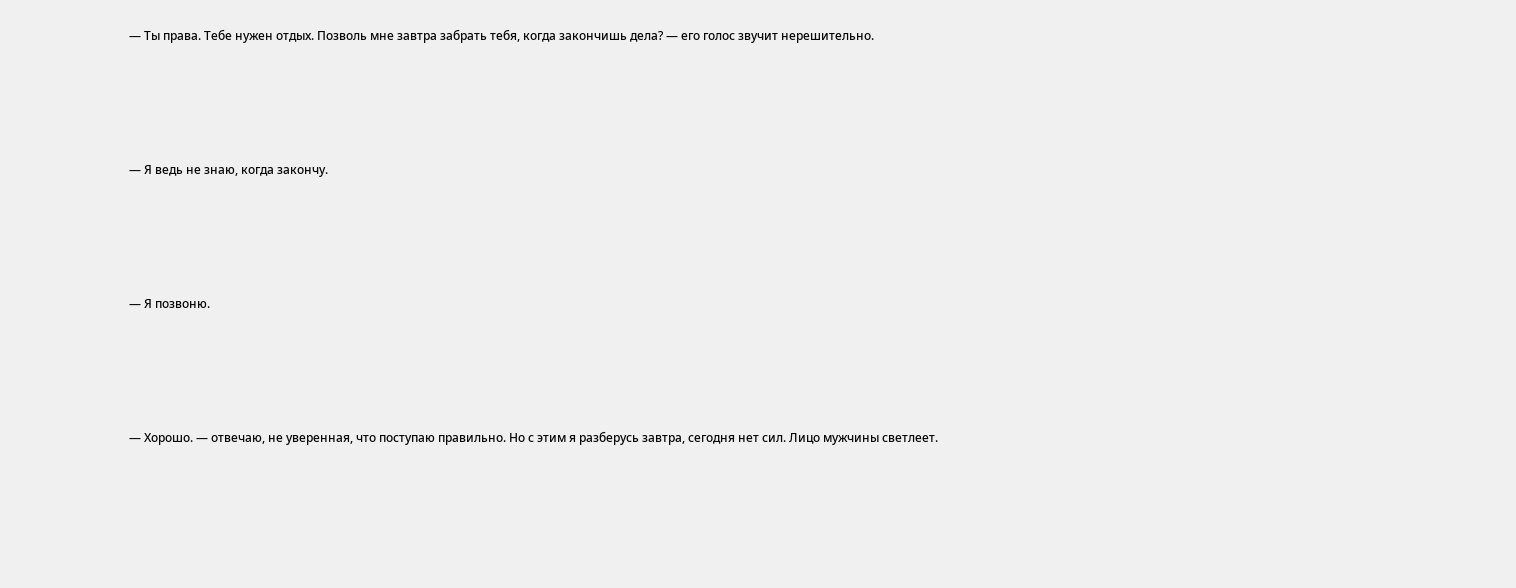— Ты права. Тебе нужен отдых. Позволь мне завтра забрать тебя, когда закончишь дела? — его голос звучит нерешительно.




— Я ведь не знаю, когда закончу.




— Я позвоню.




— Хорошо. — отвечаю, не уверенная, что поступаю правильно. Но с этим я разберусь завтра, сегодня нет сил. Лицо мужчины светлеет.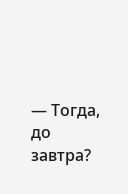— Тогда, до завтра?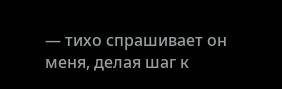— тихо спрашивает он меня, делая шаг к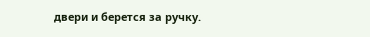двери и берется за ручку.